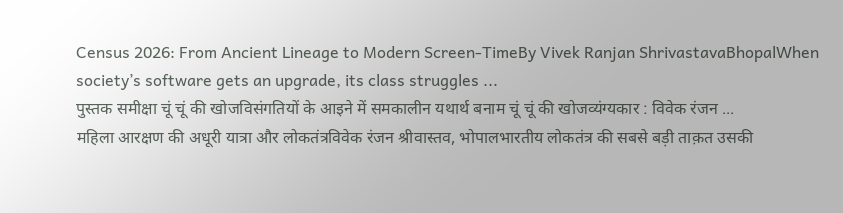Census 2026: From Ancient Lineage to Modern Screen-TimeBy Vivek Ranjan ShrivastavaBhopalWhen society’s software gets an upgrade, its class struggles ...
पुस्तक समीक्षा चूं चूं की खोजविसंगतियों के आइने में समकालीन यथार्थ बनाम चूं चूं की खोजव्यंग्यकार : विवेक रंजन ...
महिला आरक्षण की अधूरी यात्रा और लोकतंत्रविवेक रंजन श्रीवास्तव, भोपालभारतीय लोकतंत्र की सबसे बड़ी ताक़त उसकी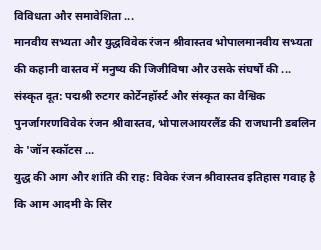विविधता और समावेशिता ...
मानवीय सभ्यता और युद्धविवेक रंजन श्रीवास्तव भोपालमानवीय सभ्यता की कहानी वास्तव में मनुष्य की जिजीविषा और उसके संघर्षों की ...
संस्कृत दूत: पद्मश्री रुटगर कोर्टेनहॉर्स्ट और संस्कृत का वैश्विक पुनर्जागरणविवेक रंजन श्रीवास्तव, भोपालआयरलैंड की राजधानी डबलिन के 'जॉन स्कॉटस ...
युद्ध की आग और शांति की राह: विवेक रंजन श्रीवास्तव इतिहास गवाह है कि आम आदमी के सिर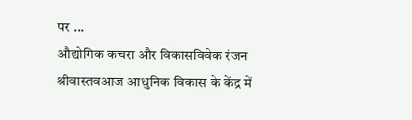पर ...
औद्योगिक कचरा और विकासविवेक रंजन श्रीवास्तवआज आधुनिक विकास के केंद्र में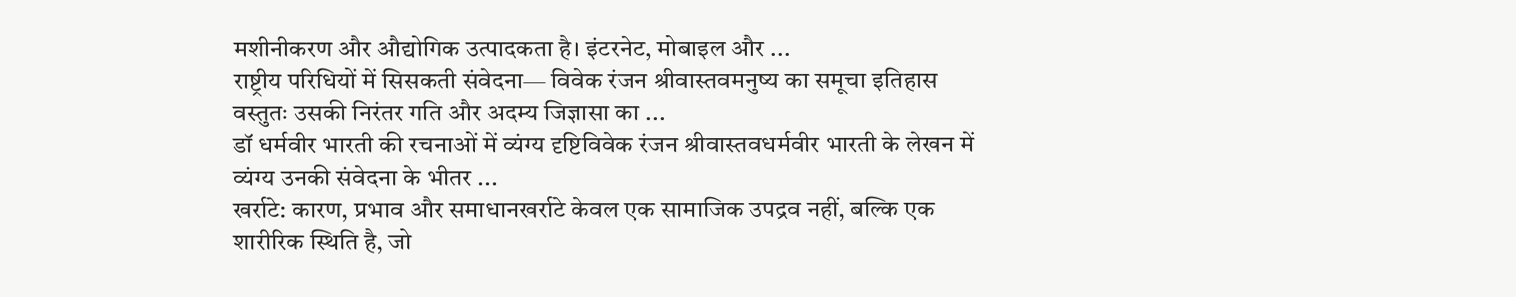मशीनीकरण और औद्योगिक उत्पादकता है। इंटरनेट, मोबाइल और ...
राष्ट्रीय परिधियों में सिसकती संवेदना— विवेक रंजन श्रीवास्तवमनुष्य का समूचा इतिहास वस्तुतः उसकी निरंतर गति और अदम्य जिज्ञासा का ...
डॉ धर्मवीर भारती की रचनाओं में व्यंग्य दृष्टिविवेक रंजन श्रीवास्तवधर्मवीर भारती के लेखन में व्यंग्य उनकी संवेदना के भीतर ...
खर्राटे: कारण, प्रभाव और समाधानखर्राटे केवल एक सामाजिक उपद्रव नहीं, बल्कि एक शारीरिक स्थिति है, जो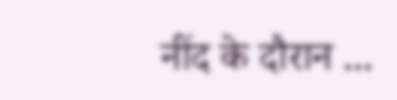नींद के दौरान ...